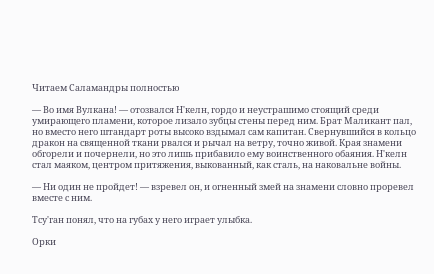Читаем Саламандры полностью

— Во имя Вулкана! — отозвался Н'келн, гордо и неустрашимо стоящий среди умирающего пламени, которое лизало зубцы стены перед ним. Брат Маликант пал, но вместо него штандарт роты высоко вздымал сам капитан. Свернувшийся в кольцо дракон на священной ткани рвался и рычал на ветру, точно живой. Края знамени обгорели и почернели, но это лишь прибавило ему воинственного обаяния. Н'келн стал маяком, центром притяжения, выкованный, как сталь, на наковальне войны.

— Ни один не пройдет! — взревел он, и огненный змей на знамени словно проревел вместе с ним.

Тсу'ган понял, что на губах у него играет улыбка.

Орки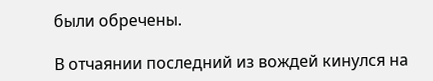были обречены.

В отчаянии последний из вождей кинулся на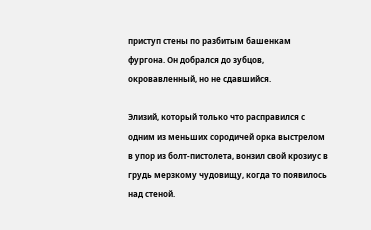приступ стены по разбитым башенкам фургона. Он добрался до зубцов, окровавленный, но не сдавшийся.

Элизий, который только что расправился с одним из меньших сородичей орка выстрелом в упор из болт-пистолета, вонзил свой крозиус в грудь мерзкому чудовищу, когда то появилось над стеной.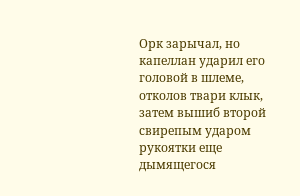Орк зарычал, но капеллан ударил его головой в шлеме, отколов твари клык, затем вышиб второй свирепым ударом рукоятки еще дымящегося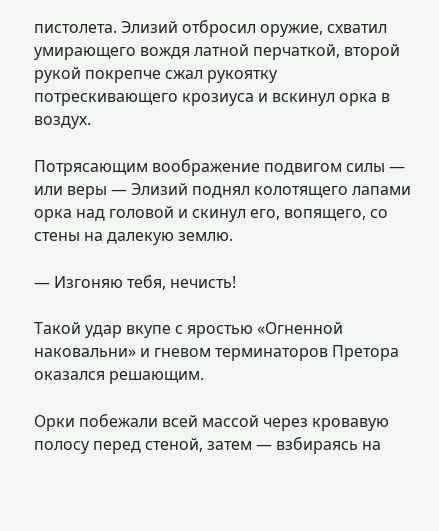пистолета. Элизий отбросил оружие, схватил умирающего вождя латной перчаткой, второй рукой покрепче сжал рукоятку потрескивающего крозиуса и вскинул орка в воздух.

Потрясающим воображение подвигом силы — или веры — Элизий поднял колотящего лапами орка над головой и скинул его, вопящего, со стены на далекую землю.

— Изгоняю тебя, нечисть!

Такой удар вкупе с яростью «Огненной наковальни» и гневом терминаторов Претора оказался решающим.

Орки побежали всей массой через кровавую полосу перед стеной, затем — взбираясь на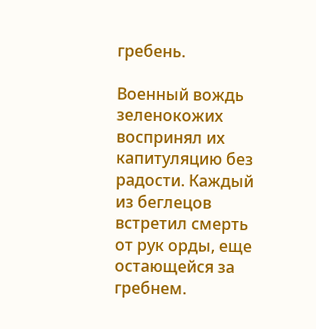гребень.

Военный вождь зеленокожих воспринял их капитуляцию без радости. Каждый из беглецов встретил смерть от рук орды, еще остающейся за гребнем.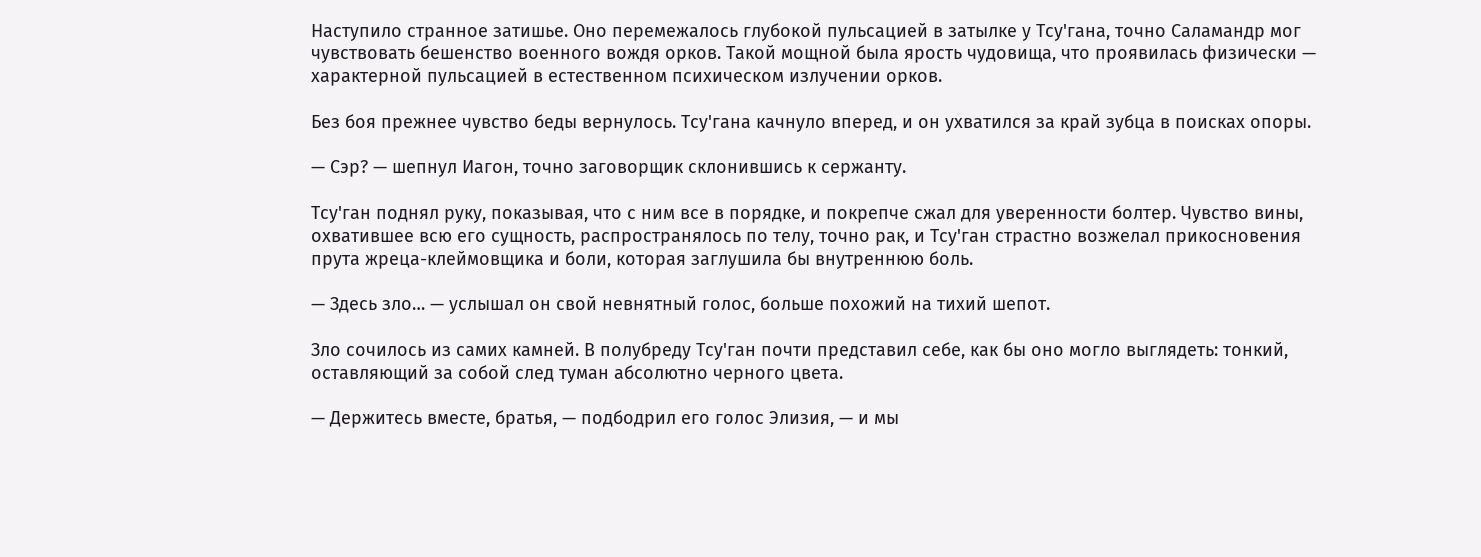Наступило странное затишье. Оно перемежалось глубокой пульсацией в затылке у Тсу'гана, точно Саламандр мог чувствовать бешенство военного вождя орков. Такой мощной была ярость чудовища, что проявилась физически — характерной пульсацией в естественном психическом излучении орков.

Без боя прежнее чувство беды вернулось. Тсу'гана качнуло вперед, и он ухватился за край зубца в поисках опоры.

— Сэр? — шепнул Иагон, точно заговорщик склонившись к сержанту.

Тсу'ган поднял руку, показывая, что с ним все в порядке, и покрепче сжал для уверенности болтер. Чувство вины, охватившее всю его сущность, распространялось по телу, точно рак, и Тсу'ган страстно возжелал прикосновения прута жреца-клеймовщика и боли, которая заглушила бы внутреннюю боль.

— Здесь зло… — услышал он свой невнятный голос, больше похожий на тихий шепот.

Зло сочилось из самих камней. В полубреду Тсу'ган почти представил себе, как бы оно могло выглядеть: тонкий, оставляющий за собой след туман абсолютно черного цвета.

— Держитесь вместе, братья, — подбодрил его голос Элизия, — и мы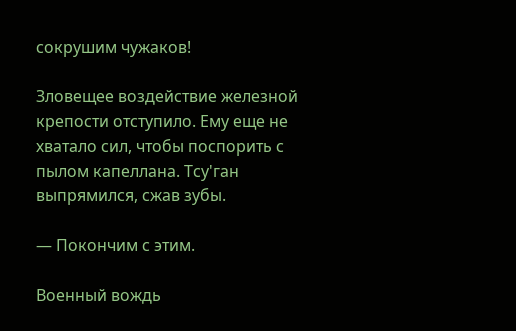сокрушим чужаков!

Зловещее воздействие железной крепости отступило. Ему еще не хватало сил, чтобы поспорить с пылом капеллана. Тсу'ган выпрямился, сжав зубы.

— Покончим с этим.

Военный вождь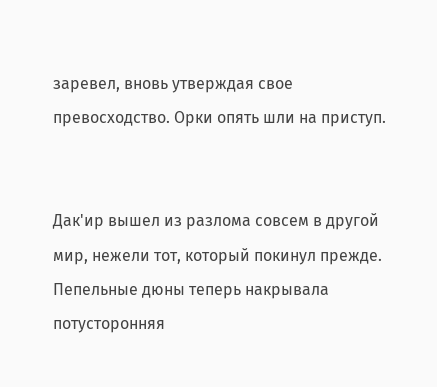заревел, вновь утверждая свое превосходство. Орки опять шли на приступ.


Дак'ир вышел из разлома совсем в другой мир, нежели тот, который покинул прежде. Пепельные дюны теперь накрывала потусторонняя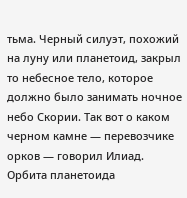тьма. Черный силуэт, похожий на луну или планетоид, закрыл то небесное тело, которое должно было занимать ночное небо Скории. Так вот о каком черном камне — перевозчике орков — говорил Илиад. Орбита планетоида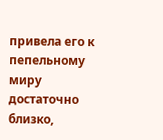привела его к пепельному миру достаточно близко,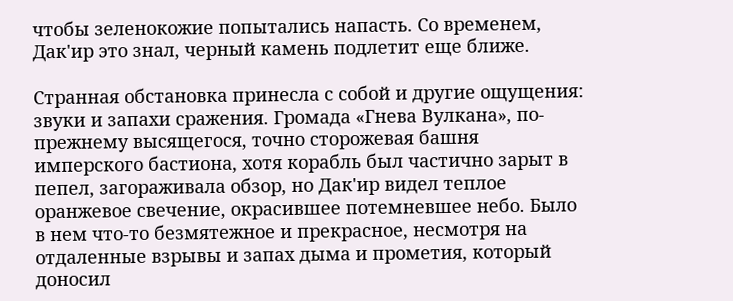чтобы зеленокожие попытались напасть. Со временем, Дак'ир это знал, черный камень подлетит еще ближе.

Странная обстановка принесла с собой и другие ощущения: звуки и запахи сражения. Громада «Гнева Вулкана», по-прежнему высящегося, точно сторожевая башня имперского бастиона, хотя корабль был частично зарыт в пепел, загораживала обзор, но Дак'ир видел теплое оранжевое свечение, окрасившее потемневшее небо. Было в нем что-то безмятежное и прекрасное, несмотря на отдаленные взрывы и запах дыма и прометия, который доносил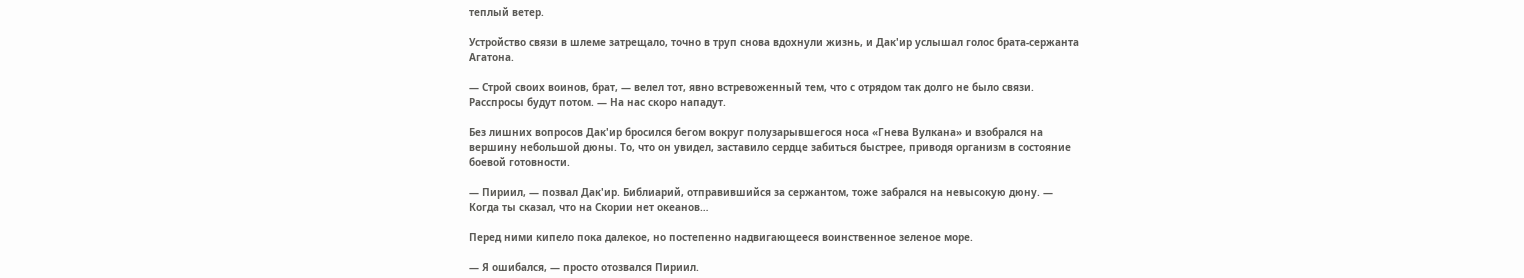теплый ветер.

Устройство связи в шлеме затрещало, точно в труп снова вдохнули жизнь, и Дак'ир услышал голос брата-сержанта Агатона.

— Строй своих воинов, брат, — велел тот, явно встревоженный тем, что с отрядом так долго не было связи. Расспросы будут потом. — На нас скоро нападут.

Без лишних вопросов Дак'ир бросился бегом вокруг полузарывшегося носа «Гнева Вулкана» и взобрался на вершину небольшой дюны. То, что он увидел, заставило сердце забиться быстрее, приводя организм в состояние боевой готовности.

— Пириил, — позвал Дак'ир. Библиарий, отправившийся за сержантом, тоже забрался на невысокую дюну. — Когда ты сказал, что на Скории нет океанов…

Перед ними кипело пока далекое, но постепенно надвигающееся воинственное зеленое море.

— Я ошибался, — просто отозвался Пириил.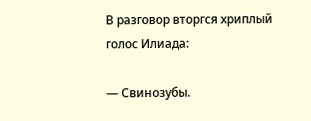В разговор вторгся хриплый голос Илиада:

— Свинозубы.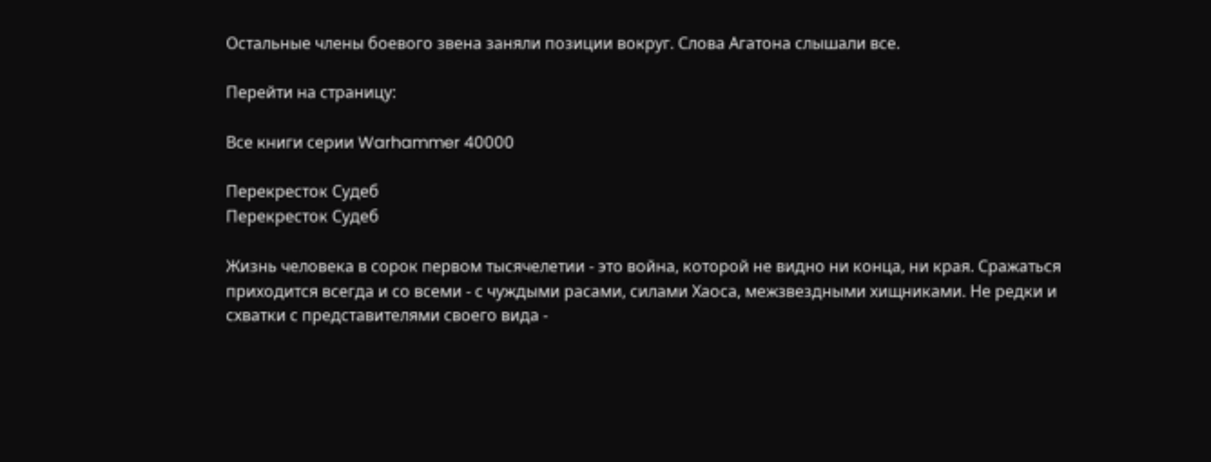Остальные члены боевого звена заняли позиции вокруг. Слова Агатона слышали все.

Перейти на страницу:

Все книги серии Warhammer 40000

Перекресток Судеб
Перекресток Судеб

Жизнь человека в сорок первом тысячелетии - это война, которой не видно ни конца, ни края. Сражаться приходится всегда и со всеми - с чуждыми расами, силами Хаоса, межзвездными хищниками. Не редки и схватки с представителями своего вида -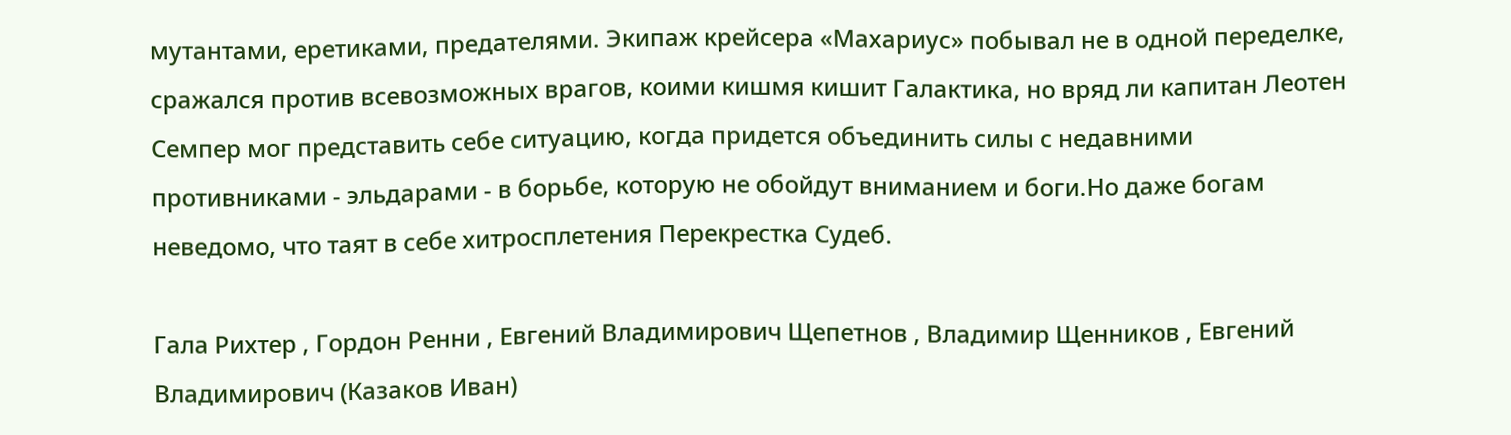мутантами, еретиками, предателями. Экипаж крейсера «Махариус» побывал не в одной переделке, сражался против всевозможных врагов, коими кишмя кишит Галактика, но вряд ли капитан Леотен Семпер мог представить себе ситуацию, когда придется объединить силы с недавними противниками - эльдарами - в борьбе, которую не обойдут вниманием и боги.Но даже богам неведомо, что таят в себе хитросплетения Перекрестка Судеб.

Гала Рихтер , Гордон Ренни , Евгений Владимирович Щепетнов , Владимир Щенников , Евгений Владимирович (Казаков Иван)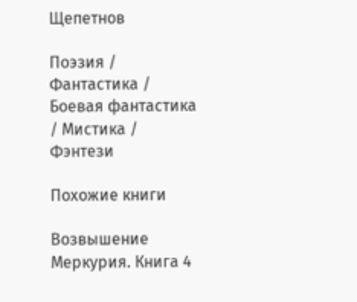Щепетнов

Поэзия / Фантастика / Боевая фантастика / Мистика / Фэнтези

Похожие книги

Возвышение Меркурия. Книга 4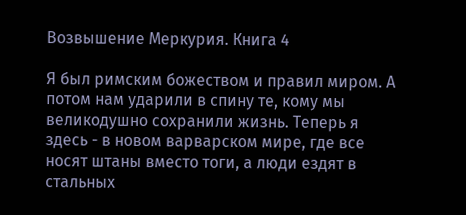Возвышение Меркурия. Книга 4

Я был римским божеством и правил миром. А потом нам ударили в спину те, кому мы великодушно сохранили жизнь. Теперь я здесь - в новом варварском мире, где все носят штаны вместо тоги, а люди ездят в стальных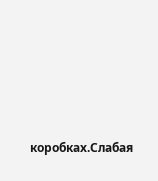коробках.Слабая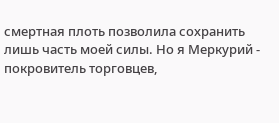смертная плоть позволила сохранить лишь часть моей силы. Но я Меркурий - покровитель торговцев,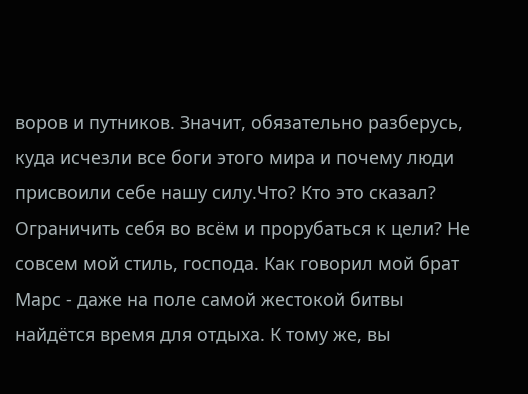воров и путников. Значит, обязательно разберусь, куда исчезли все боги этого мира и почему люди присвоили себе нашу силу.Что? Кто это сказал? Ограничить себя во всём и прорубаться к цели? Не совсем мой стиль, господа. Как говорил мой брат Марс - даже на поле самой жестокой битвы найдётся время для отдыха. К тому же, вы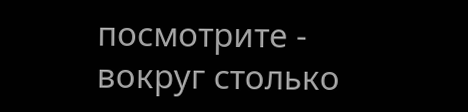посмотрите - вокруг столько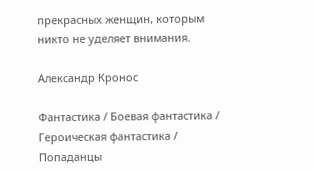прекрасных женщин, которым никто не уделяет внимания.

Александр Кронос

Фантастика / Боевая фантастика / Героическая фантастика / Попаданцы